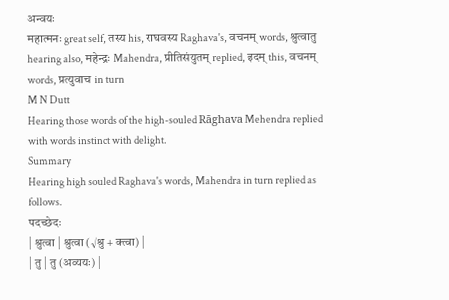अन्वयः
महात्मनः great self, तस्य his, राघवस्य Raghava's, वचनम् words, श्रुत्वातु hearing also, महेन्द्रः Mahendra, प्रीतिसंयुतम् replied, इदम् this, वचनम् words, प्रत्युवाच in turn
M N Dutt
Hearing those words of the high-souled Rāghava Mehendra replied with words instinct with delight.
Summary
Hearing high souled Raghava's words, Mahendra in turn replied as follows.
पदच्छेदः
| श्रुत्वा | श्रुत्वा (√श्रु + क्त्वा) |
| तु | तु (अव्ययः) |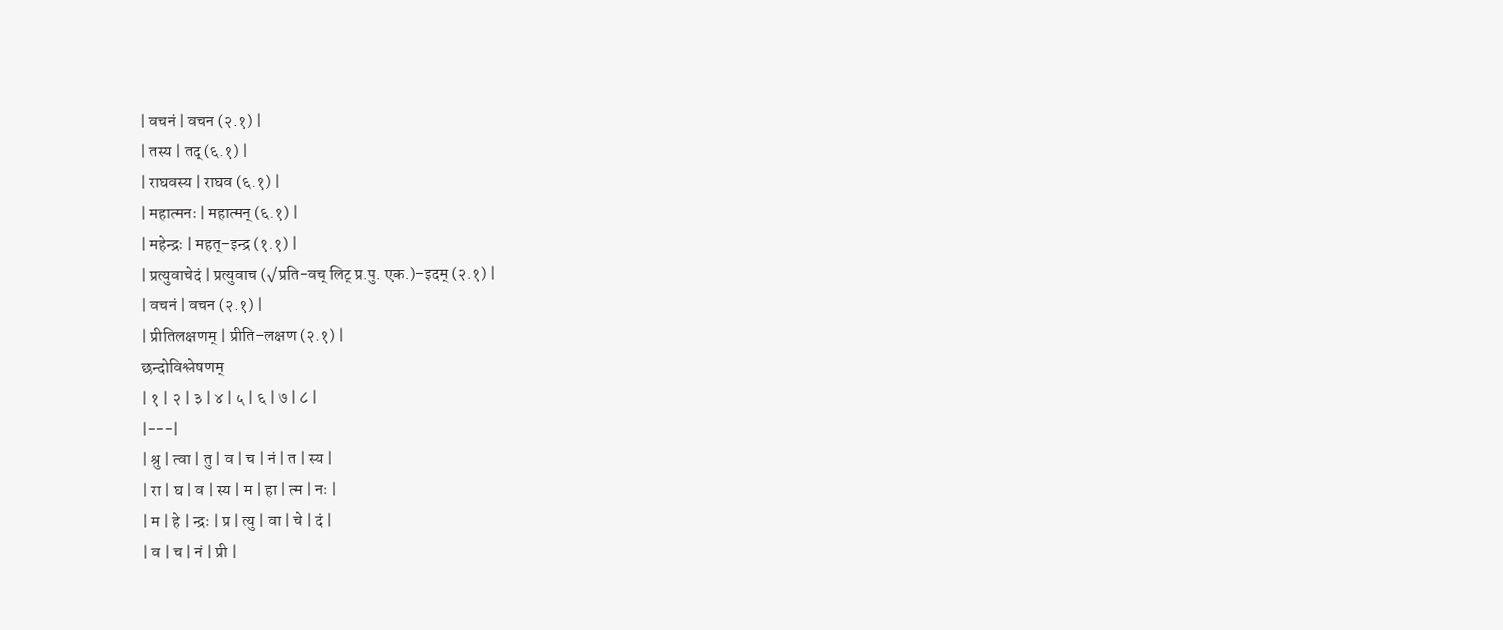| वचनं | वचन (२.१) |
| तस्य | तद् (६.१) |
| राघवस्य | राघव (६.१) |
| महात्मनः | महात्मन् (६.१) |
| महेन्द्रः | महत्–इन्द्र (१.१) |
| प्रत्युवाचेदं | प्रत्युवाच (√प्रति-वच् लिट् प्र.पु. एक.)–इदम् (२.१) |
| वचनं | वचन (२.१) |
| प्रीतिलक्षणम् | प्रीति–लक्षण (२.१) |
छन्दोविश्लेषणम्
| १ | २ | ३ | ४ | ५ | ६ | ७ | ८ |
|---|
| श्रु | त्वा | तु | व | च | नं | त | स्य |
| रा | घ | व | स्य | म | हा | त्म | नः |
| म | हे | न्द्रः | प्र | त्यु | वा | चे | दं |
| व | च | नं | प्री |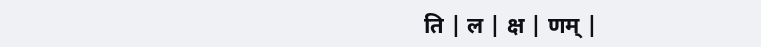ति | ल | क्ष | णम् |